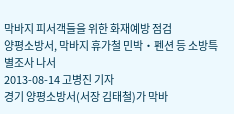막바지 피서객들을 위한 화재예방 점검
양평소방서, 막바지 휴가철 민박・펜션 등 소방특별조사 나서
2013-08-14 고병진 기자
경기 양평소방서(서장 김태철)가 막바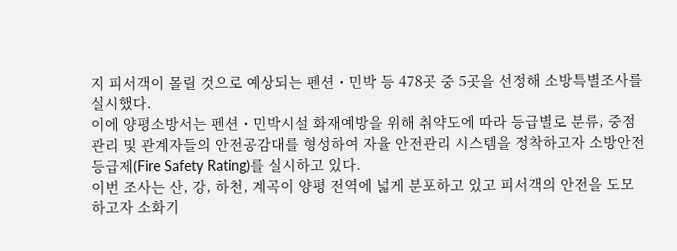지 피서객이 몰릴 것으로 예상되는 펜션・민박 등 478곳 중 5곳을 선정해 소방특별조사를 실시했다.
이에 양평소방서는 펜션・민박시설 화재예방을 위해 취약도에 따라 등급별로 분류, 중점관리 및 관계자들의 안전공감대를 형성하여 자율 안전관리 시스템을 정착하고자 소방안전등급제(Fire Safety Rating)를 실시하고 있다.
이번 조사는 산, 강, 하천, 계곡이 양평 전역에 넓게 분포하고 있고 피서객의 안전을 도모하고자 소화기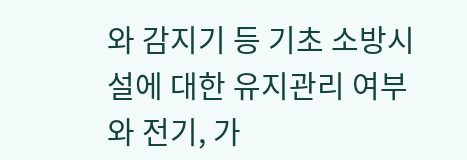와 감지기 등 기초 소방시설에 대한 유지관리 여부와 전기, 가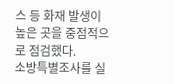스 등 화재 발생이 높은 곳을 중점적으로 점검했다.
소방특별조사를 실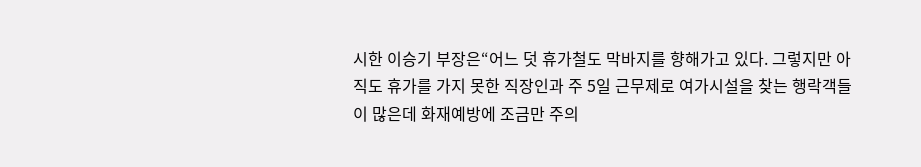시한 이승기 부장은“어느 덧 휴가철도 막바지를 향해가고 있다. 그렇지만 아직도 휴가를 가지 못한 직장인과 주 5일 근무제로 여가시설을 찾는 행락객들이 많은데 화재예방에 조금만 주의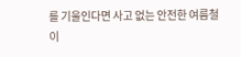를 기울인다면 사고 없는 안전한 여름철이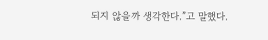되지 않을까 생각한다.”고 말했다.